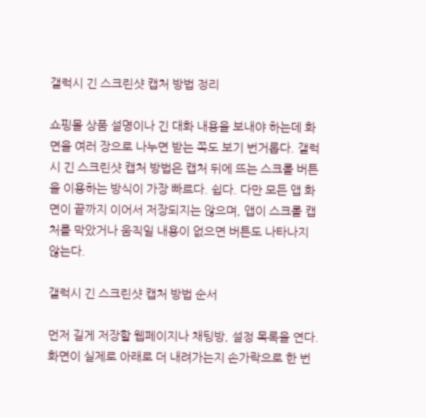갤럭시 긴 스크린샷 캡처 방법 정리

쇼핑몰 상품 설명이나 긴 대화 내용을 보내야 하는데 화면을 여러 장으로 나누면 받는 쪽도 보기 번거롭다. 갤럭시 긴 스크린샷 캡처 방법은 캡처 뒤에 뜨는 스크롤 버튼을 이용하는 방식이 가장 빠르다. 쉽다. 다만 모든 앱 화면이 끝까지 이어서 저장되지는 않으며, 앱이 스크롤 캡처를 막았거나 움직일 내용이 없으면 버튼도 나타나지 않는다.

갤럭시 긴 스크린샷 캡처 방법 순서

먼저 길게 저장할 웹페이지나 채팅방, 설정 목록을 연다. 화면이 실제로 아래로 더 내려가는지 손가락으로 한 번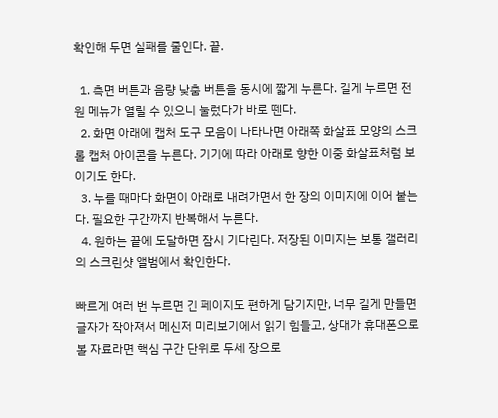확인해 두면 실패를 줄인다. 끝.

  1. 측면 버튼과 음량 낮춤 버튼을 동시에 짧게 누른다. 길게 누르면 전원 메뉴가 열릴 수 있으니 눌렀다가 바로 뗀다.
  2. 화면 아래에 캡처 도구 모음이 나타나면 아래쪽 화살표 모양의 스크롤 캡처 아이콘을 누른다. 기기에 따라 아래로 향한 이중 화살표처럼 보이기도 한다.
  3. 누를 때마다 화면이 아래로 내려가면서 한 장의 이미지에 이어 붙는다. 필요한 구간까지 반복해서 누른다.
  4. 원하는 끝에 도달하면 잠시 기다린다. 저장된 이미지는 보통 갤러리의 스크린샷 앨범에서 확인한다.

빠르게 여러 번 누르면 긴 페이지도 편하게 담기지만, 너무 길게 만들면 글자가 작아져서 메신저 미리보기에서 읽기 힘들고, 상대가 휴대폰으로 볼 자료라면 핵심 구간 단위로 두세 장으로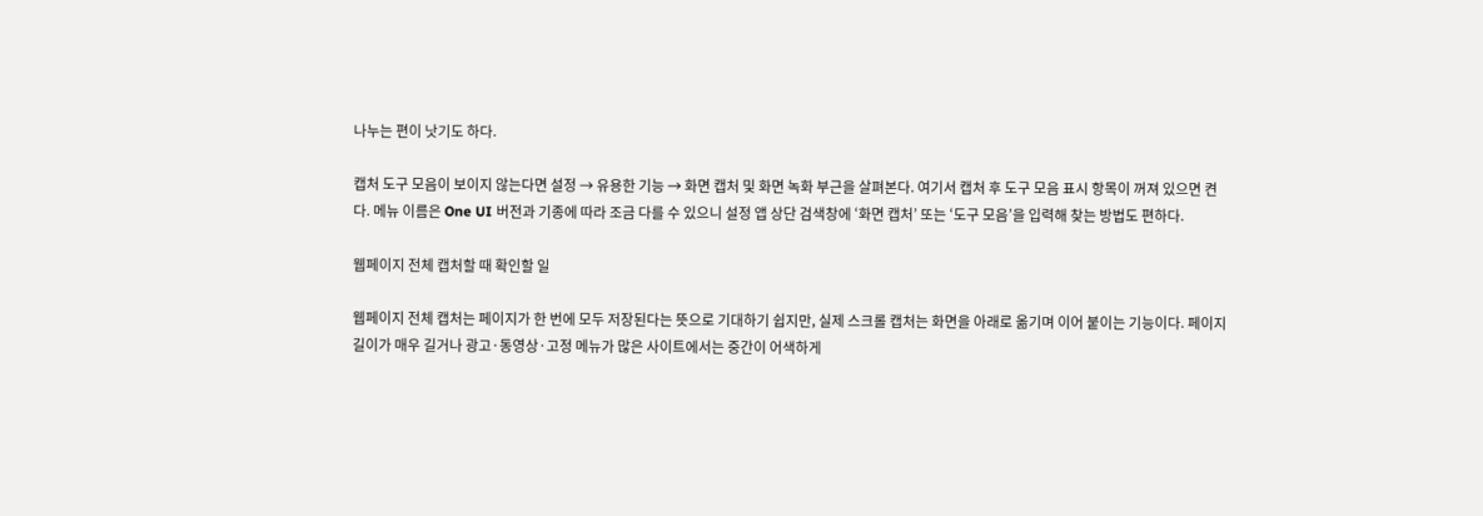나누는 편이 낫기도 하다.

캡처 도구 모음이 보이지 않는다면 설정 → 유용한 기능 → 화면 캡처 및 화면 녹화 부근을 살펴본다. 여기서 캡처 후 도구 모음 표시 항목이 꺼져 있으면 켠다. 메뉴 이름은 One UI 버전과 기종에 따라 조금 다를 수 있으니 설정 앱 상단 검색창에 ‘화면 캡처’ 또는 ‘도구 모음’을 입력해 찾는 방법도 편하다.

웹페이지 전체 캡처할 때 확인할 일

웹페이지 전체 캡처는 페이지가 한 번에 모두 저장된다는 뜻으로 기대하기 쉽지만, 실제 스크롤 캡처는 화면을 아래로 옮기며 이어 붙이는 기능이다. 페이지 길이가 매우 길거나 광고·동영상·고정 메뉴가 많은 사이트에서는 중간이 어색하게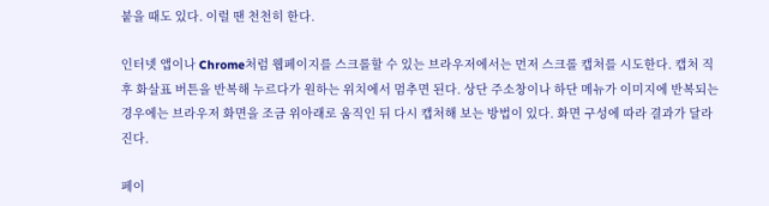붙을 때도 있다. 이럴 땐 천천히 한다.

인터넷 앱이나 Chrome처럼 웹페이지를 스크롤할 수 있는 브라우저에서는 먼저 스크롤 캡처를 시도한다. 캡처 직후 화살표 버튼을 반복해 누르다가 원하는 위치에서 멈추면 된다. 상단 주소창이나 하단 메뉴가 이미지에 반복되는 경우에는 브라우저 화면을 조금 위아래로 움직인 뒤 다시 캡처해 보는 방법이 있다. 화면 구성에 따라 결과가 달라진다.

페이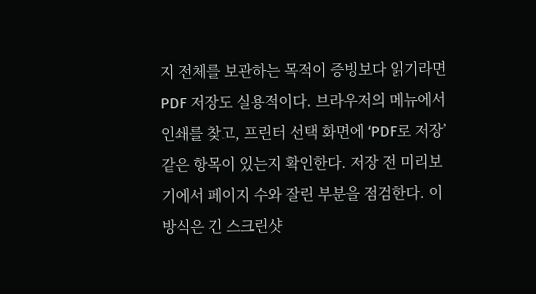지 전체를 보관하는 목적이 증빙보다 읽기라면 PDF 저장도 실용적이다. 브라우저의 메뉴에서 인쇄를 찾고, 프린터 선택 화면에 ‘PDF로 저장’ 같은 항목이 있는지 확인한다. 저장 전 미리보기에서 페이지 수와 잘린 부분을 점검한다. 이 방식은 긴 스크린샷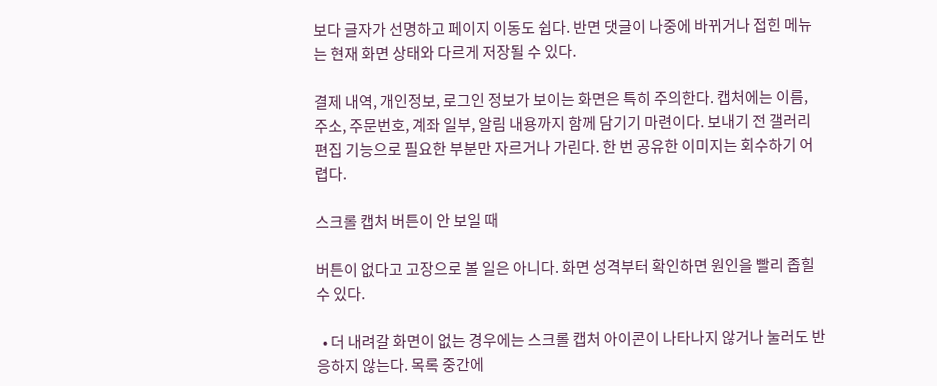보다 글자가 선명하고 페이지 이동도 쉽다. 반면 댓글이 나중에 바뀌거나 접힌 메뉴는 현재 화면 상태와 다르게 저장될 수 있다.

결제 내역, 개인정보, 로그인 정보가 보이는 화면은 특히 주의한다. 캡처에는 이름, 주소, 주문번호, 계좌 일부, 알림 내용까지 함께 담기기 마련이다. 보내기 전 갤러리 편집 기능으로 필요한 부분만 자르거나 가린다. 한 번 공유한 이미지는 회수하기 어렵다.

스크롤 캡처 버튼이 안 보일 때

버튼이 없다고 고장으로 볼 일은 아니다. 화면 성격부터 확인하면 원인을 빨리 좁힐 수 있다.

  • 더 내려갈 화면이 없는 경우에는 스크롤 캡처 아이콘이 나타나지 않거나 눌러도 반응하지 않는다. 목록 중간에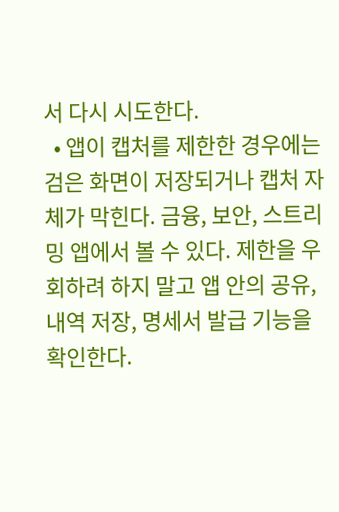서 다시 시도한다.
  • 앱이 캡처를 제한한 경우에는 검은 화면이 저장되거나 캡처 자체가 막힌다. 금융, 보안, 스트리밍 앱에서 볼 수 있다. 제한을 우회하려 하지 말고 앱 안의 공유, 내역 저장, 명세서 발급 기능을 확인한다.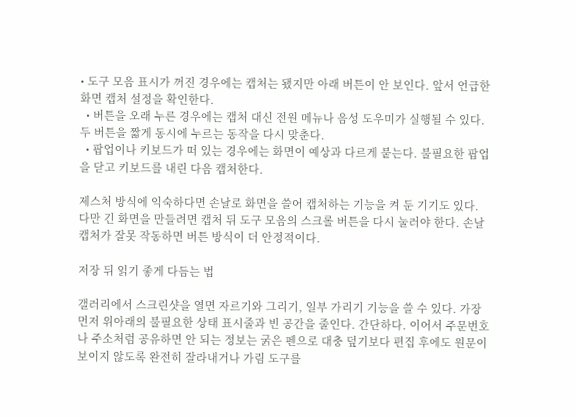• 도구 모음 표시가 꺼진 경우에는 캡처는 됐지만 아래 버튼이 안 보인다. 앞서 언급한 화면 캡처 설정을 확인한다.
  • 버튼을 오래 누른 경우에는 캡처 대신 전원 메뉴나 음성 도우미가 실행될 수 있다. 두 버튼을 짧게 동시에 누르는 동작을 다시 맞춘다.
  • 팝업이나 키보드가 떠 있는 경우에는 화면이 예상과 다르게 붙는다. 불필요한 팝업을 닫고 키보드를 내린 다음 캡처한다.

제스처 방식에 익숙하다면 손날로 화면을 쓸어 캡처하는 기능을 켜 둔 기기도 있다. 다만 긴 화면을 만들려면 캡처 뒤 도구 모음의 스크롤 버튼을 다시 눌러야 한다. 손날 캡처가 잘못 작동하면 버튼 방식이 더 안정적이다.

저장 뒤 읽기 좋게 다듬는 법

갤러리에서 스크린샷을 열면 자르기와 그리기, 일부 가리기 기능을 쓸 수 있다. 가장 먼저 위아래의 불필요한 상태 표시줄과 빈 공간을 줄인다. 간단하다. 이어서 주문번호나 주소처럼 공유하면 안 되는 정보는 굵은 펜으로 대충 덮기보다 편집 후에도 원문이 보이지 않도록 완전히 잘라내거나 가림 도구를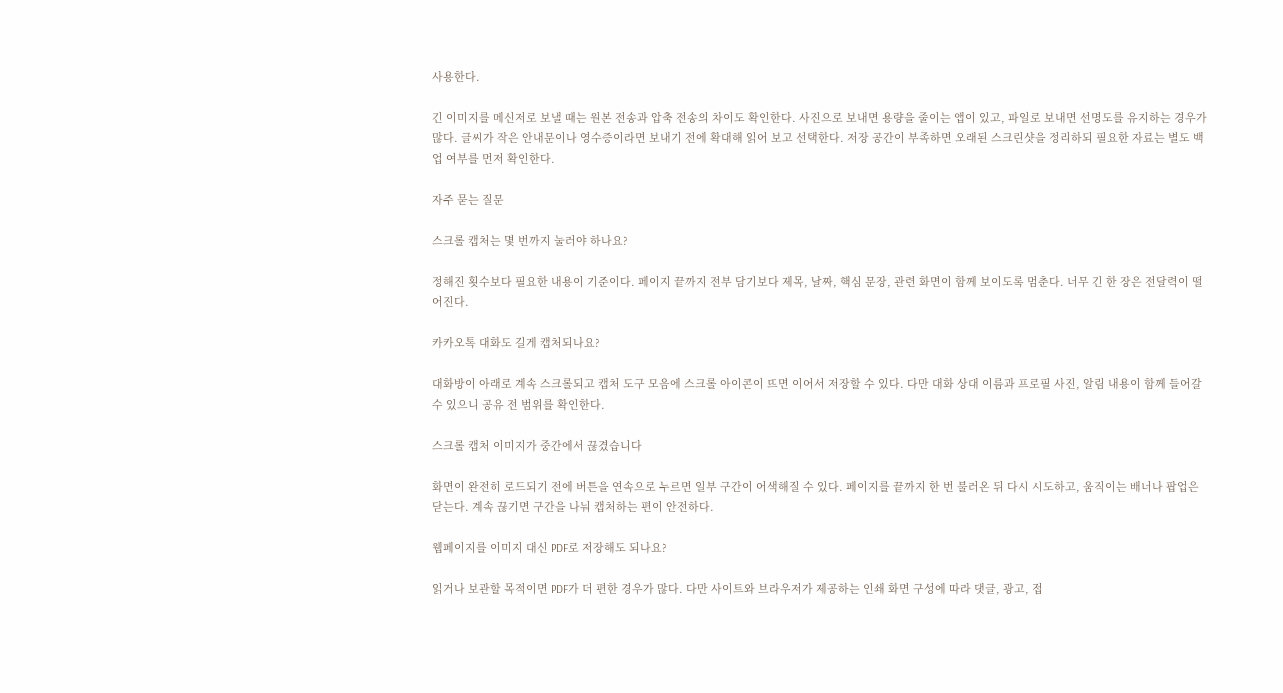사용한다.

긴 이미지를 메신저로 보낼 때는 원본 전송과 압축 전송의 차이도 확인한다. 사진으로 보내면 용량을 줄이는 앱이 있고, 파일로 보내면 선명도를 유지하는 경우가 많다. 글씨가 작은 안내문이나 영수증이라면 보내기 전에 확대해 읽어 보고 선택한다. 저장 공간이 부족하면 오래된 스크린샷을 정리하되 필요한 자료는 별도 백업 여부를 먼저 확인한다.

자주 묻는 질문

스크롤 캡처는 몇 번까지 눌러야 하나요?

정해진 횟수보다 필요한 내용이 기준이다. 페이지 끝까지 전부 담기보다 제목, 날짜, 핵심 문장, 관련 화면이 함께 보이도록 멈춘다. 너무 긴 한 장은 전달력이 떨어진다.

카카오톡 대화도 길게 캡처되나요?

대화방이 아래로 계속 스크롤되고 캡처 도구 모음에 스크롤 아이콘이 뜨면 이어서 저장할 수 있다. 다만 대화 상대 이름과 프로필 사진, 알림 내용이 함께 들어갈 수 있으니 공유 전 범위를 확인한다.

스크롤 캡처 이미지가 중간에서 끊겼습니다

화면이 완전히 로드되기 전에 버튼을 연속으로 누르면 일부 구간이 어색해질 수 있다. 페이지를 끝까지 한 번 불러온 뒤 다시 시도하고, 움직이는 배너나 팝업은 닫는다. 계속 끊기면 구간을 나눠 캡처하는 편이 안전하다.

웹페이지를 이미지 대신 PDF로 저장해도 되나요?

읽거나 보관할 목적이면 PDF가 더 편한 경우가 많다. 다만 사이트와 브라우저가 제공하는 인쇄 화면 구성에 따라 댓글, 광고, 접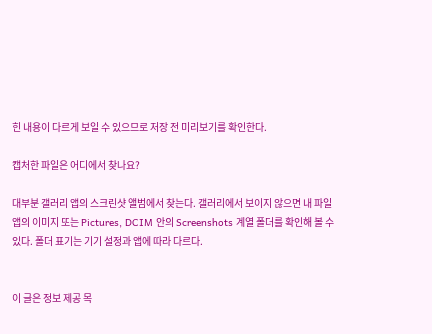힌 내용이 다르게 보일 수 있으므로 저장 전 미리보기를 확인한다.

캡처한 파일은 어디에서 찾나요?

대부분 갤러리 앱의 스크린샷 앨범에서 찾는다. 갤러리에서 보이지 않으면 내 파일 앱의 이미지 또는 Pictures, DCIM 안의 Screenshots 계열 폴더를 확인해 볼 수 있다. 폴더 표기는 기기 설정과 앱에 따라 다르다.


이 글은 정보 제공 목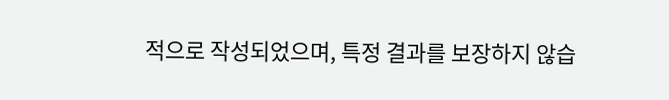적으로 작성되었으며, 특정 결과를 보장하지 않습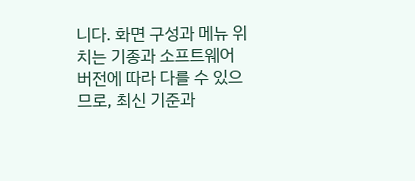니다. 화면 구성과 메뉴 위치는 기종과 소프트웨어 버전에 따라 다를 수 있으므로, 최신 기준과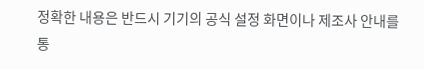정확한 내용은 반드시 기기의 공식 설정 화면이나 제조사 안내를 통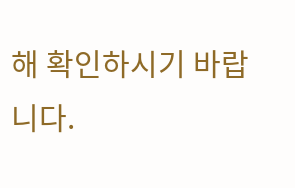해 확인하시기 바랍니다.